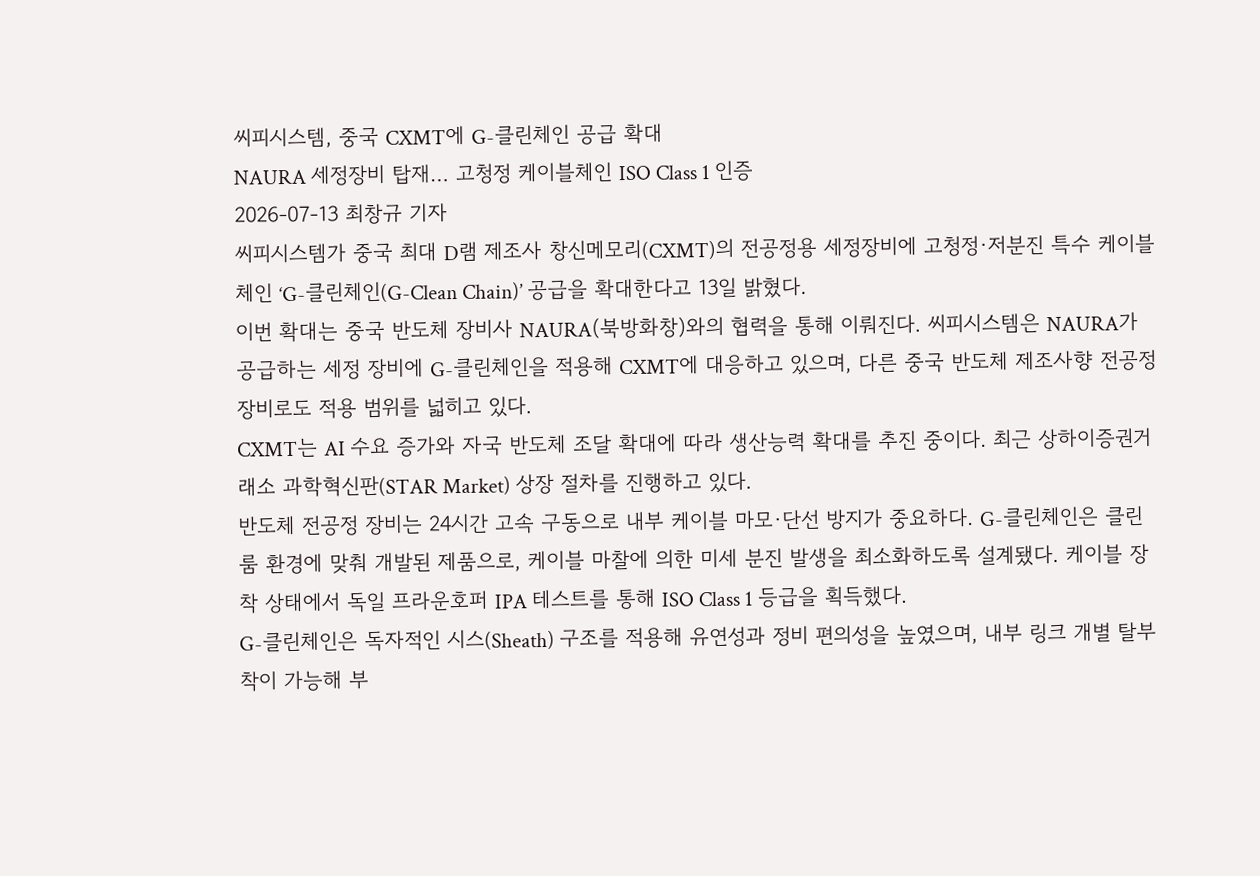씨피시스템, 중국 CXMT에 G-클린체인 공급 확대
NAURA 세정장비 탑재… 고청정 케이블체인 ISO Class 1 인증
2026-07-13 최창규 기자
씨피시스템가 중국 최대 D램 제조사 창신메모리(CXMT)의 전공정용 세정장비에 고청정·저분진 특수 케이블체인 ‘G-클린체인(G-Clean Chain)’ 공급을 확대한다고 13일 밝혔다.
이번 확대는 중국 반도체 장비사 NAURA(북방화창)와의 협력을 통해 이뤄진다. 씨피시스템은 NAURA가 공급하는 세정 장비에 G-클린체인을 적용해 CXMT에 대응하고 있으며, 다른 중국 반도체 제조사향 전공정 장비로도 적용 범위를 넓히고 있다.
CXMT는 AI 수요 증가와 자국 반도체 조달 확대에 따라 생산능력 확대를 추진 중이다. 최근 상하이증권거래소 과학혁신판(STAR Market) 상장 절차를 진행하고 있다.
반도체 전공정 장비는 24시간 고속 구동으로 내부 케이블 마모·단선 방지가 중요하다. G-클린체인은 클린룸 환경에 맞춰 개발된 제품으로, 케이블 마찰에 의한 미세 분진 발생을 최소화하도록 설계됐다. 케이블 장착 상태에서 독일 프라운호퍼 IPA 테스트를 통해 ISO Class 1 등급을 획득했다.
G-클린체인은 독자적인 시스(Sheath) 구조를 적용해 유연성과 정비 편의성을 높였으며, 내부 링크 개별 탈부착이 가능해 부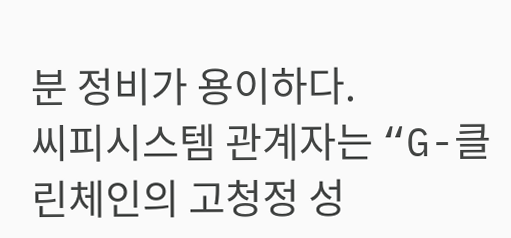분 정비가 용이하다.
씨피시스템 관계자는 “G-클린체인의 고청정 성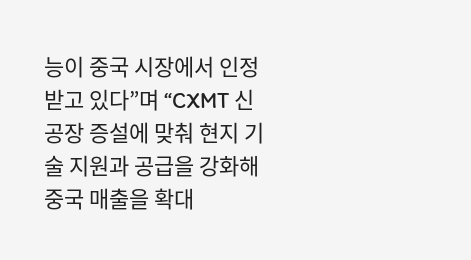능이 중국 시장에서 인정받고 있다”며 “CXMT 신공장 증설에 맞춰 현지 기술 지원과 공급을 강화해 중국 매출을 확대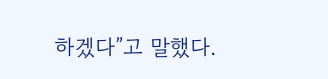하겠다”고 말했다.